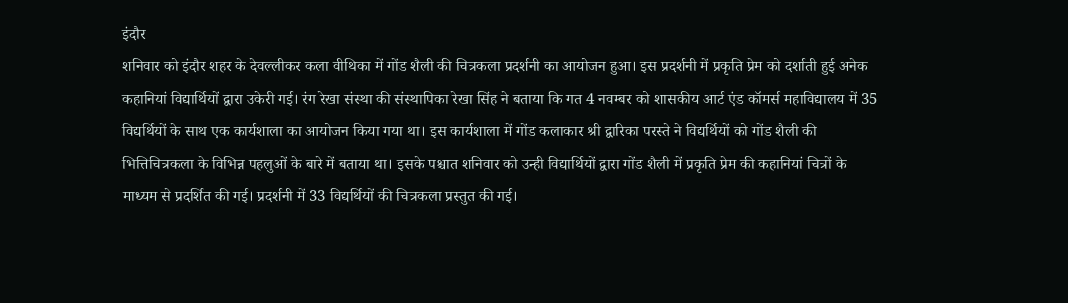इंदौर
शनिवार को इंदौर शहर के देवल्लीकर कला वीथिका में गोंड शैली की चित्रकला प्रदर्शनी का आयोजन हुआ। इस प्रदर्शनी में प्रकृति प्रेम को दर्शाती हुई अनेक कहानियां विद्यार्थियों द्वारा उकेरी गई। रंग रेखा संस्था की संस्थापिका रेखा सिंह ने बताया कि गत 4 नवम्बर को शासकीय आर्ट एंड कॉमर्स महाविद्यालय में 35 विद्यर्थियों के साथ एक कार्यशाला का आयोजन किया गया था। इस कार्यशाला में गोंड कलाकार श्री द्वारिका परस्ते ने विद्यर्थियों को गोंड शैली की भित्तिचित्रकला के विभिन्न पहलुओं के बारे में बताया था। इसके पश्चात शनिवार को उन्ही विद्यार्थियों द्वारा गोंड शैली में प्रकृति प्रेम की कहानियां चित्रों के माध्यम से प्रदर्शित की गई। प्रदर्शनी में 33 विद्यर्थियों की चित्रकला प्रस्तुत की गई।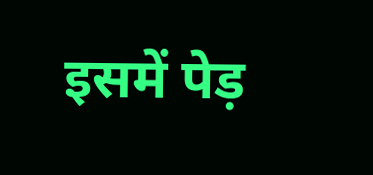इसमें पेड़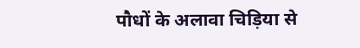पौधों के अलावा चिड़िया से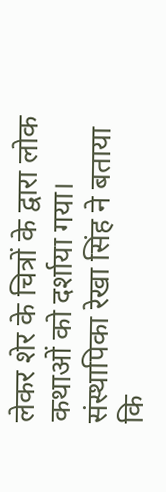लेकर शेर के चित्रों के द्वारा लोक कथाओं को दर्शाया गया। संस्थापिका रेखा सिंह ने बताया कि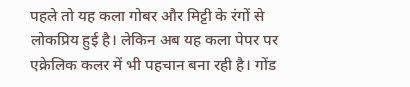पहले तो यह कला गोबर और मिट्टी के रंगों से लोकप्रिय हुई है। लेकिन अब यह कला पेपर पर एक्रेलिक कलर में भी पहचान बना रही है। गोंड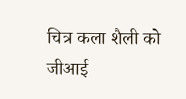चित्र कला शैली को जीआई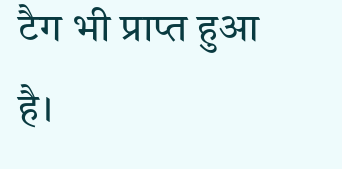टैग भी प्राप्त हुआ है।